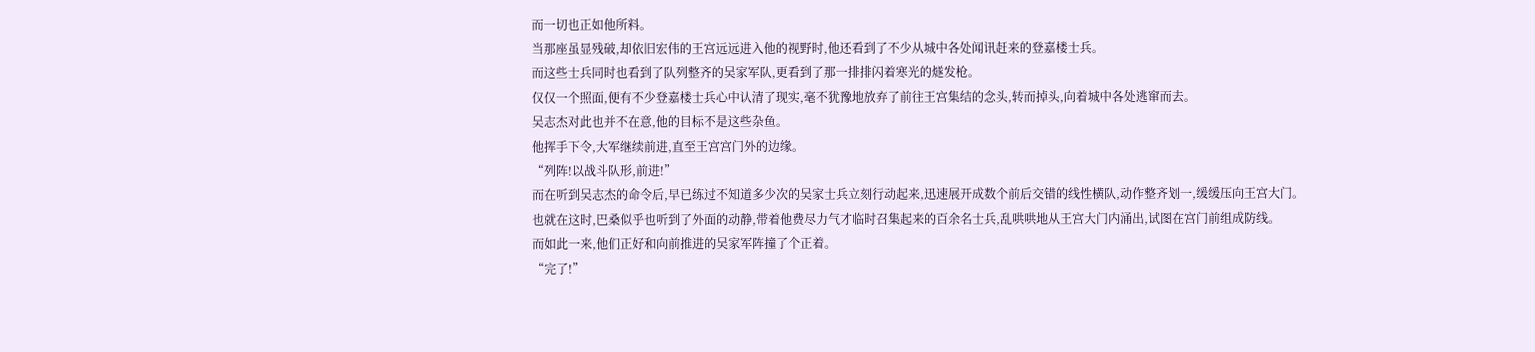而一切也正如他所料。
当那座虽显残破,却依旧宏伟的王宫远远进入他的视野时,他还看到了不少从城中各处闻讯赶来的登嘉楼士兵。
而这些士兵同时也看到了队列整齐的吴家军队,更看到了那一排排闪着寒光的燧发枪。
仅仅一个照面,便有不少登嘉楼士兵心中认清了现实,毫不犹豫地放弃了前往王宫集结的念头,转而掉头,向着城中各处逃窜而去。
吴志杰对此也并不在意,他的目标不是这些杂鱼。
他挥手下令,大军继续前进,直至王宫宫门外的边缘。
“列阵!以战斗队形,前进!”
而在听到吴志杰的命令后,早已练过不知道多少次的吴家士兵立刻行动起来,迅速展开成数个前后交错的线性横队,动作整齐划一,缓缓压向王宫大门。
也就在这时,巴桑似乎也听到了外面的动静,带着他费尽力气才临时召集起来的百余名士兵,乱哄哄地从王宫大门内涌出,试图在宫门前组成防线。
而如此一来,他们正好和向前推进的吴家军阵撞了个正着。
“完了!”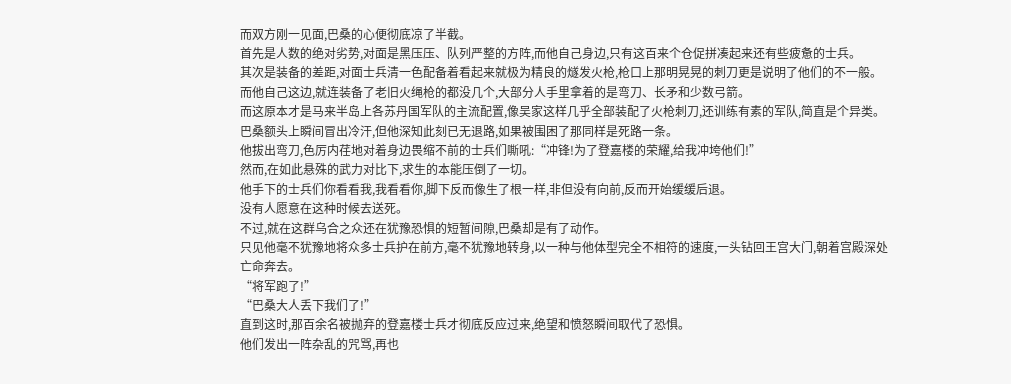而双方刚一见面,巴桑的心便彻底凉了半截。
首先是人数的绝对劣势,对面是黑压压、队列严整的方阵,而他自己身边,只有这百来个仓促拼凑起来还有些疲惫的士兵。
其次是装备的差距,对面士兵清一色配备着看起来就极为精良的燧发火枪,枪口上那明晃晃的刺刀更是说明了他们的不一般。
而他自己这边,就连装备了老旧火绳枪的都没几个,大部分人手里拿着的是弯刀、长矛和少数弓箭。
而这原本才是马来半岛上各苏丹国军队的主流配置,像吴家这样几乎全部装配了火枪刺刀,还训练有素的军队,简直是个异类。
巴桑额头上瞬间冒出冷汗,但他深知此刻已无退路,如果被围困了那同样是死路一条。
他拔出弯刀,色厉内荏地对着身边畏缩不前的士兵们嘶吼:“冲锋!为了登嘉楼的荣耀,给我冲垮他们!”
然而,在如此悬殊的武力对比下,求生的本能压倒了一切。
他手下的士兵们你看看我,我看看你,脚下反而像生了根一样,非但没有向前,反而开始缓缓后退。
没有人愿意在这种时候去送死。
不过,就在这群乌合之众还在犹豫恐惧的短暂间隙,巴桑却是有了动作。
只见他毫不犹豫地将众多士兵护在前方,毫不犹豫地转身,以一种与他体型完全不相符的速度,一头钻回王宫大门,朝着宫殿深处亡命奔去。
“将军跑了!”
“巴桑大人丢下我们了!”
直到这时,那百余名被抛弃的登嘉楼士兵才彻底反应过来,绝望和愤怒瞬间取代了恐惧。
他们发出一阵杂乱的咒骂,再也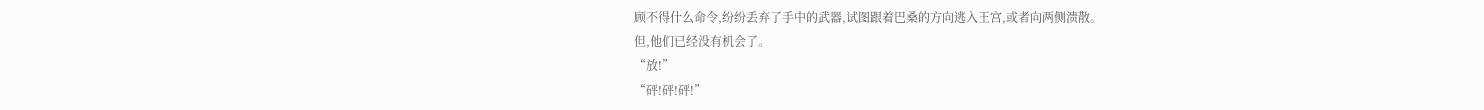顾不得什么命令,纷纷丢弃了手中的武器,试图跟着巴桑的方向逃入王宫,或者向两侧溃散。
但,他们已经没有机会了。
“放!”
“砰!砰!砰!”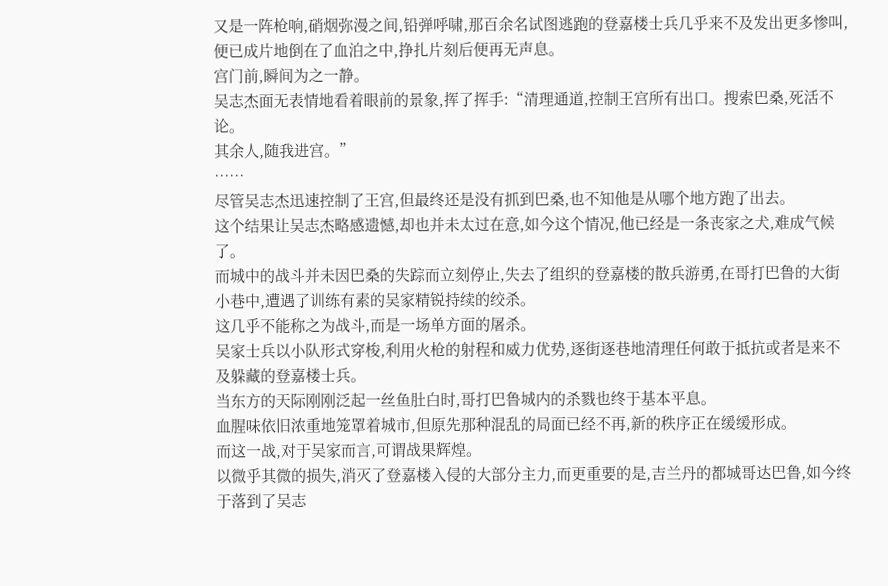又是一阵枪响,硝烟弥漫之间,铅弹呼啸,那百余名试图逃跑的登嘉楼士兵几乎来不及发出更多惨叫,便已成片地倒在了血泊之中,挣扎片刻后便再无声息。
宫门前,瞬间为之一静。
吴志杰面无表情地看着眼前的景象,挥了挥手:“清理通道,控制王宫所有出口。搜索巴桑,死活不论。
其余人,随我进宫。”
……
尽管吴志杰迅速控制了王宫,但最终还是没有抓到巴桑,也不知他是从哪个地方跑了出去。
这个结果让吴志杰略感遗憾,却也并未太过在意,如今这个情况,他已经是一条丧家之犬,难成气候了。
而城中的战斗并未因巴桑的失踪而立刻停止,失去了组织的登嘉楼的散兵游勇,在哥打巴鲁的大街小巷中,遭遇了训练有素的吴家精锐持续的绞杀。
这几乎不能称之为战斗,而是一场单方面的屠杀。
吴家士兵以小队形式穿梭,利用火枪的射程和威力优势,逐街逐巷地清理任何敢于抵抗或者是来不及躲藏的登嘉楼士兵。
当东方的天际刚刚泛起一丝鱼肚白时,哥打巴鲁城内的杀戮也终于基本平息。
血腥味依旧浓重地笼罩着城市,但原先那种混乱的局面已经不再,新的秩序正在缓缓形成。
而这一战,对于吴家而言,可谓战果辉煌。
以微乎其微的损失,消灭了登嘉楼入侵的大部分主力,而更重要的是,吉兰丹的都城哥达巴鲁,如今终于落到了吴志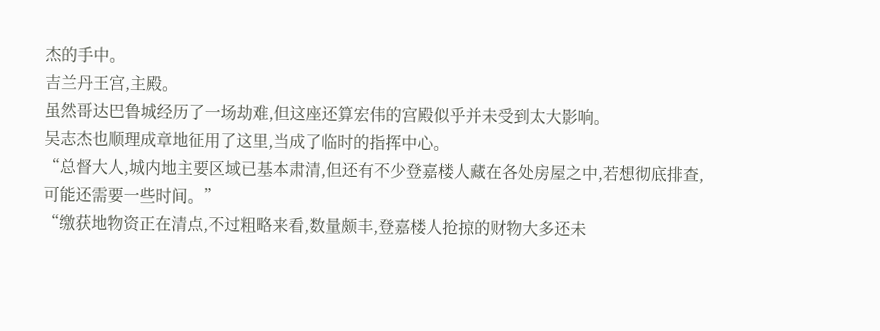杰的手中。
吉兰丹王宫,主殿。
虽然哥达巴鲁城经历了一场劫难,但这座还算宏伟的宫殿似乎并未受到太大影响。
吴志杰也顺理成章地征用了这里,当成了临时的指挥中心。
“总督大人,城内地主要区域已基本肃清,但还有不少登嘉楼人藏在各处房屋之中,若想彻底排查,可能还需要一些时间。”
“缴获地物资正在清点,不过粗略来看,数量颇丰,登嘉楼人抢掠的财物大多还未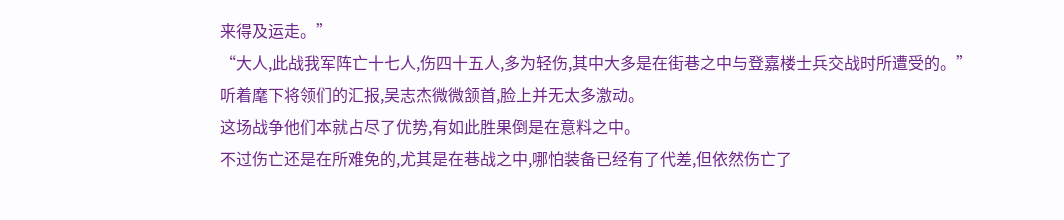来得及运走。”
“大人,此战我军阵亡十七人,伤四十五人,多为轻伤,其中大多是在街巷之中与登嘉楼士兵交战时所遭受的。”
听着麾下将领们的汇报,吴志杰微微颔首,脸上并无太多激动。
这场战争他们本就占尽了优势,有如此胜果倒是在意料之中。
不过伤亡还是在所难免的,尤其是在巷战之中,哪怕装备已经有了代差,但依然伤亡了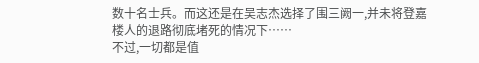数十名士兵。而这还是在吴志杰选择了围三阙一,并未将登嘉楼人的退路彻底堵死的情况下……
不过,一切都是值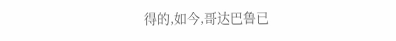得的,如今,哥达巴鲁已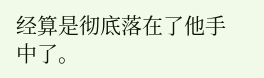经算是彻底落在了他手中了。